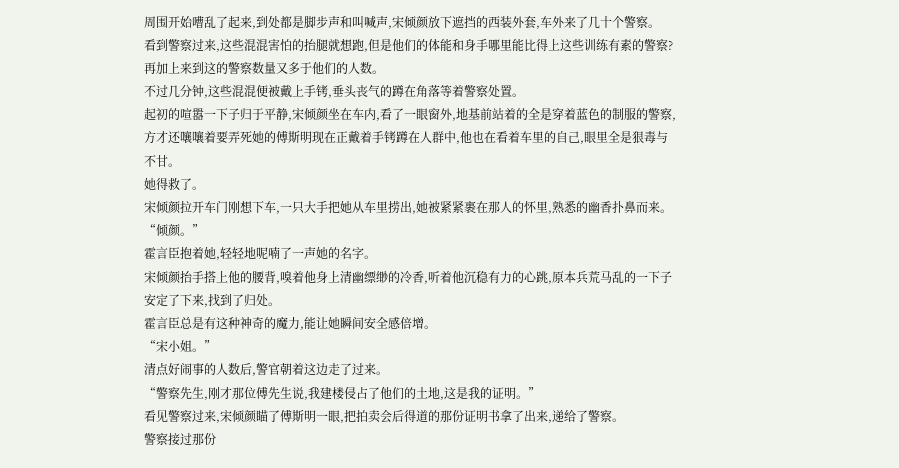周围开始嘈乱了起来,到处都是脚步声和叫喊声,宋倾颜放下遮挡的西装外套,车外来了几十个警察。
看到警察过来,这些混混害怕的抬腿就想跑,但是他们的体能和身手哪里能比得上这些训练有素的警察?再加上来到这的警察数量又多于他们的人数。
不过几分钟,这些混混便被戴上手铐,垂头丧气的蹲在角落等着警察处置。
起初的喧嚣一下子归于平静,宋倾颜坐在车内,看了一眼窗外,地基前站着的全是穿着蓝色的制服的警察,方才还嚷嚷着要弄死她的傅斯明现在正戴着手铐蹲在人群中,他也在看着车里的自己,眼里全是狠毒与不甘。
她得救了。
宋倾颜拉开车门刚想下车,一只大手把她从车里捞出,她被紧紧裹在那人的怀里,熟悉的幽香扑鼻而来。
“倾颜。”
霍言臣抱着她,轻轻地呢喃了一声她的名字。
宋倾颜抬手搭上他的腰背,嗅着他身上清幽缥缈的冷香,听着他沉稳有力的心跳,原本兵荒马乱的一下子安定了下来,找到了归处。
霍言臣总是有这种神奇的魔力,能让她瞬间安全感倍增。
“宋小姐。”
清点好闹事的人数后,警官朝着这边走了过来。
“警察先生,刚才那位傅先生说,我建楼侵占了他们的土地,这是我的证明。”
看见警察过来,宋倾颜瞄了傅斯明一眼,把拍卖会后得道的那份证明书拿了出来,递给了警察。
警察接过那份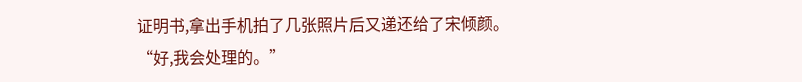证明书,拿出手机拍了几张照片后又递还给了宋倾颜。
“好,我会处理的。”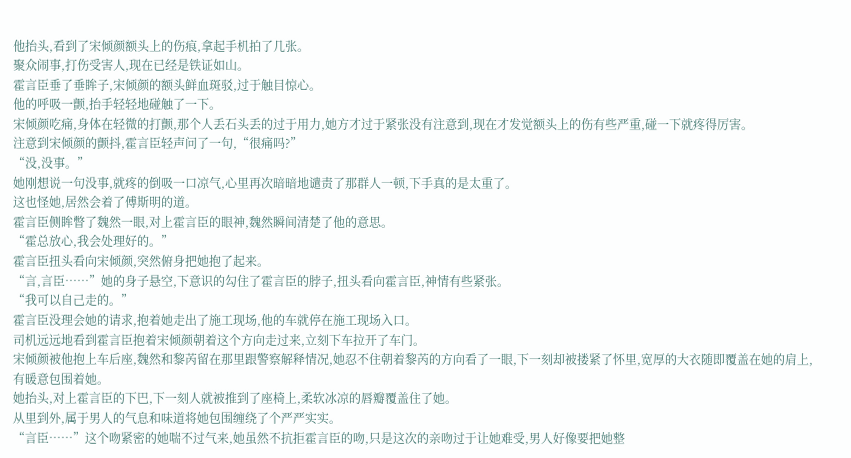他抬头,看到了宋倾颜额头上的伤痕,拿起手机拍了几张。
聚众闹事,打伤受害人,现在已经是铁证如山。
霍言臣垂了垂眸子,宋倾颜的额头鲜血斑驳,过于触目惊心。
他的呼吸一颤,抬手轻轻地碰触了一下。
宋倾颜吃痛,身体在轻微的打颤,那个人丢石头丢的过于用力,她方才过于紧张没有注意到,现在才发觉额头上的伤有些严重,碰一下就疼得厉害。
注意到宋倾颜的颤抖,霍言臣轻声问了一句,“很痛吗?”
“没,没事。”
她刚想说一句没事,就疼的倒吸一口凉气,心里再次暗暗地谴责了那群人一顿,下手真的是太重了。
这也怪她,居然会着了傅斯明的道。
霍言臣侧眸瞥了魏然一眼,对上霍言臣的眼神,魏然瞬间清楚了他的意思。
“霍总放心,我会处理好的。”
霍言臣扭头看向宋倾颜,突然俯身把她抱了起来。
“言,言臣……”她的身子悬空,下意识的勾住了霍言臣的脖子,扭头看向霍言臣,神情有些紧张。
“我可以自己走的。”
霍言臣没理会她的请求,抱着她走出了施工现场,他的车就停在施工现场入口。
司机远远地看到霍言臣抱着宋倾颜朝着这个方向走过来,立刻下车拉开了车门。
宋倾颜被他抱上车后座,魏然和黎芮留在那里跟警察解释情况,她忍不住朝着黎芮的方向看了一眼,下一刻却被搂紧了怀里,宽厚的大衣随即覆盖在她的肩上,有暖意包围着她。
她抬头,对上霍言臣的下巴,下一刻人就被推到了座椅上,柔软冰凉的唇瓣覆盖住了她。
从里到外,属于男人的气息和味道将她包围缠绕了个严严实实。
“言臣……”这个吻紧密的她喘不过气来,她虽然不抗拒霍言臣的吻,只是这次的亲吻过于让她难受,男人好像要把她整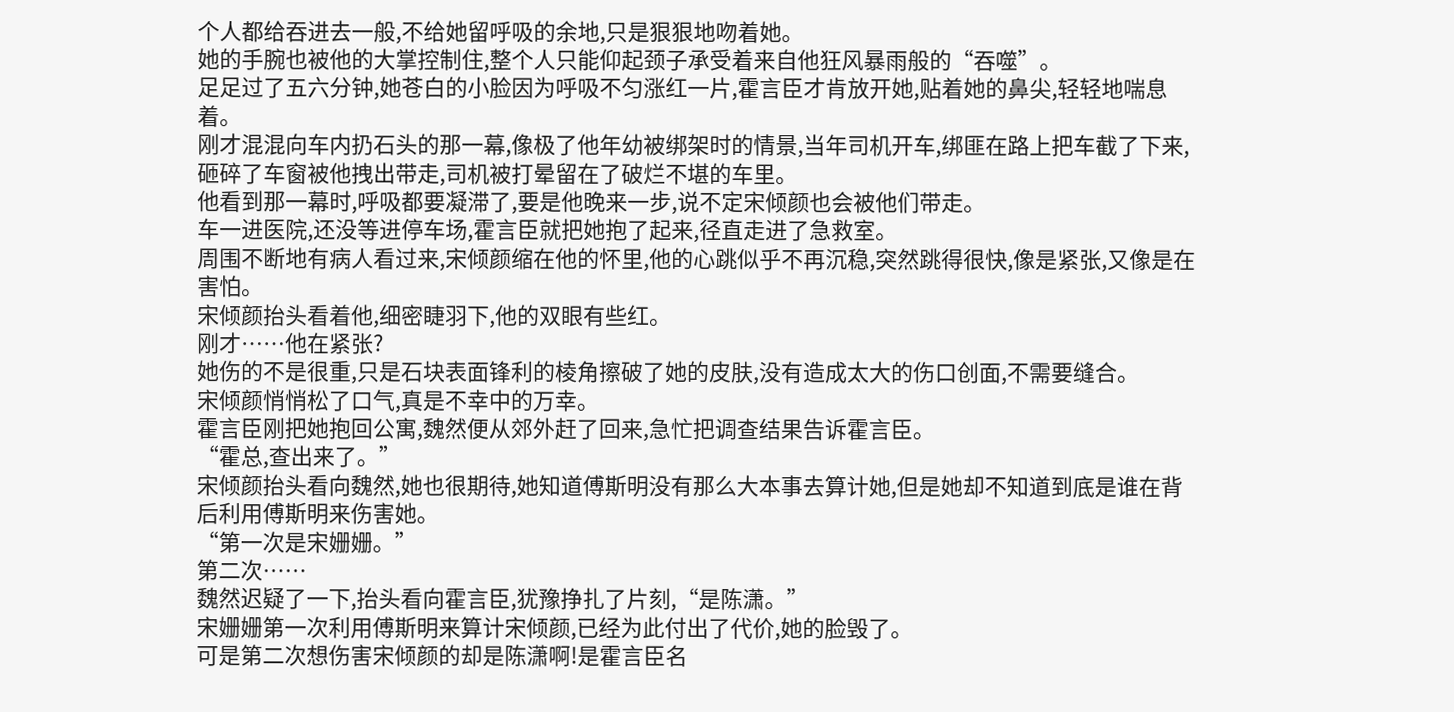个人都给吞进去一般,不给她留呼吸的余地,只是狠狠地吻着她。
她的手腕也被他的大掌控制住,整个人只能仰起颈子承受着来自他狂风暴雨般的“吞噬”。
足足过了五六分钟,她苍白的小脸因为呼吸不匀涨红一片,霍言臣才肯放开她,贴着她的鼻尖,轻轻地喘息着。
刚才混混向车内扔石头的那一幕,像极了他年幼被绑架时的情景,当年司机开车,绑匪在路上把车截了下来,砸碎了车窗被他拽出带走,司机被打晕留在了破烂不堪的车里。
他看到那一幕时,呼吸都要凝滞了,要是他晚来一步,说不定宋倾颜也会被他们带走。
车一进医院,还没等进停车场,霍言臣就把她抱了起来,径直走进了急救室。
周围不断地有病人看过来,宋倾颜缩在他的怀里,他的心跳似乎不再沉稳,突然跳得很快,像是紧张,又像是在害怕。
宋倾颜抬头看着他,细密睫羽下,他的双眼有些红。
刚才……他在紧张?
她伤的不是很重,只是石块表面锋利的棱角擦破了她的皮肤,没有造成太大的伤口创面,不需要缝合。
宋倾颜悄悄松了口气,真是不幸中的万幸。
霍言臣刚把她抱回公寓,魏然便从郊外赶了回来,急忙把调查结果告诉霍言臣。
“霍总,查出来了。”
宋倾颜抬头看向魏然,她也很期待,她知道傅斯明没有那么大本事去算计她,但是她却不知道到底是谁在背后利用傅斯明来伤害她。
“第一次是宋姗姗。”
第二次……
魏然迟疑了一下,抬头看向霍言臣,犹豫挣扎了片刻,“是陈潇。”
宋姗姗第一次利用傅斯明来算计宋倾颜,已经为此付出了代价,她的脸毁了。
可是第二次想伤害宋倾颜的却是陈潇啊!是霍言臣名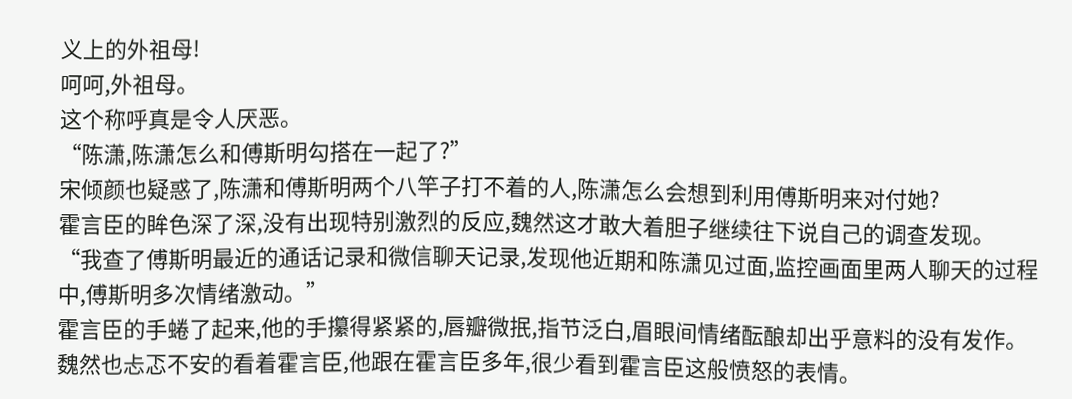义上的外祖母!
呵呵,外祖母。
这个称呼真是令人厌恶。
“陈潇,陈潇怎么和傅斯明勾搭在一起了?”
宋倾颜也疑惑了,陈潇和傅斯明两个八竿子打不着的人,陈潇怎么会想到利用傅斯明来对付她?
霍言臣的眸色深了深,没有出现特别激烈的反应,魏然这才敢大着胆子继续往下说自己的调查发现。
“我查了傅斯明最近的通话记录和微信聊天记录,发现他近期和陈潇见过面,监控画面里两人聊天的过程中,傅斯明多次情绪激动。”
霍言臣的手蜷了起来,他的手攥得紧紧的,唇瓣微抿,指节泛白,眉眼间情绪酝酿却出乎意料的没有发作。
魏然也忐忑不安的看着霍言臣,他跟在霍言臣多年,很少看到霍言臣这般愤怒的表情。